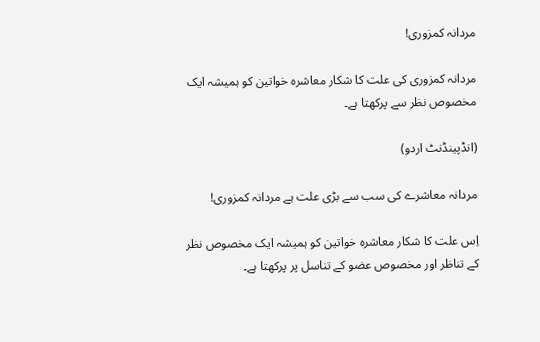مردانہ کمزوری!

مردانہ کمزوری کی علت کا شکار معاشرہ خواتین کو ہمیشہ ایک مخصوص نظر سے پرکھتا ہے۔

(انڈپینڈنٹ اردو)

مردانہ معاشرے کی سب سے بڑی علت ہے مردانہ کمزوری!

اِس علت کا شکار معاشرہ خواتین کو ہمیشہ ایک مخصوص نظر کے تناظر اور مخصوص عضو کے تناسل پر پرکھتا ہے۔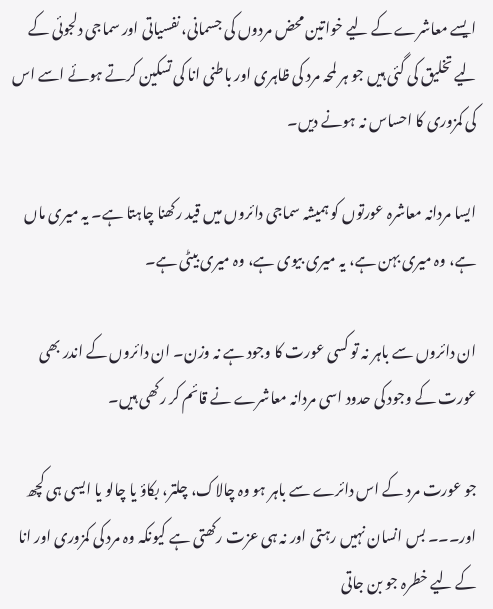ایسے معاشرے کے لیے خواتین محض مردوں کی جسمانی، نفسیاتی اور سماجی دلجوئی کے لیے تخلیق کی گئی ہیں جو ہر لمحہ مرد کی ظاہری اور باطنی انا کی تسکین کرتے ہوئے اسے اس کی کمزوری کا احساس نہ ہونے دیں۔

ایسا مردانہ معاشرہ عورتوں کو ہمیشہ سماجی دائروں میں قید رکھنا چاہتا ہے۔ یہ میری ماں ہے، وہ میری بہن ہے، یہ میری بیوی ہے، وہ میری بیٹی ہے۔

ان دائروں سے باہر نہ تو کسی عورت کا وجود ہے نہ وزن۔ ان دائروں کے اندر بھی عورت کے وجود کی حدود اسی مردانہ معاشرے نے قائم کر رکھی ہیں۔

جو عورت مرد کے اس دائرے سے باہر ہو وہ چالاک، چلتر، بکاؤ یا چالو یا ایسی ہی کچھ اور۔۔۔ بس انسان نہیں رہتی اور نہ ہی عزت رکھتی ہے کیونکہ وہ مرد کی کمزوری اور انا کے لیے خطرہ جو بن جاتی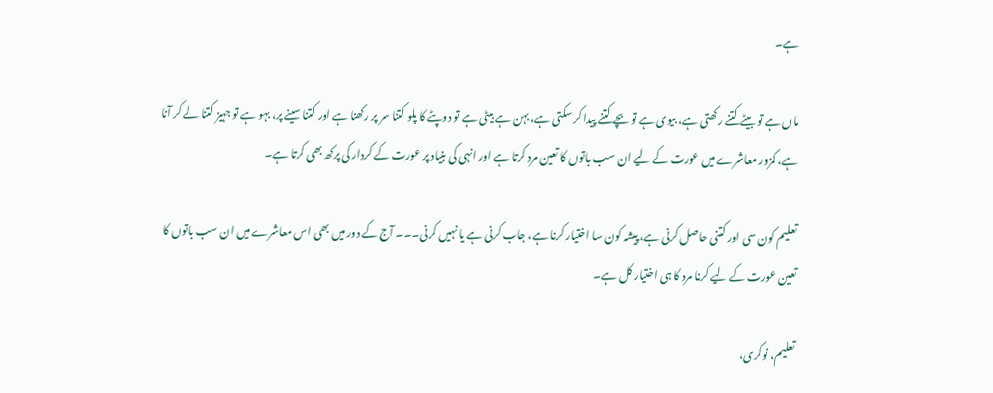ہے۔

ماں ہے تو بیٹے کتنے رکھتی ہے، بیوی ہے تو بچے کتنے پیدا کر سکتی ہے، بہن ہے بیٹی ہے تو دوپٹے کا پلو کتنا سر پر رکھنا ہے اور کتنا سینے پر، بہو ہے تو جہیز کتنا لے کر آنا ہے، کمزور معاشرے میں عورت کے لیے ان سب باتوں کا تعین مرد کرتا ہے اور انہی کی بنیاد پر عورت کے کردار کی پرکھ بھی کرتا ہے۔

تعلیم کون سی اور کتنی حاصل کرنی ہے، پیشہ کون سا اختیار کرنا ہے، جاب کرنی ہے یا نہیں کرنی۔۔۔ آج کے دور میں بھی اس معاشرے میں ان سب باتوں کا تعین عورت کے لیے کرنا مرد کا ہی اختیار کل ہے۔

تعلیم، نوکری،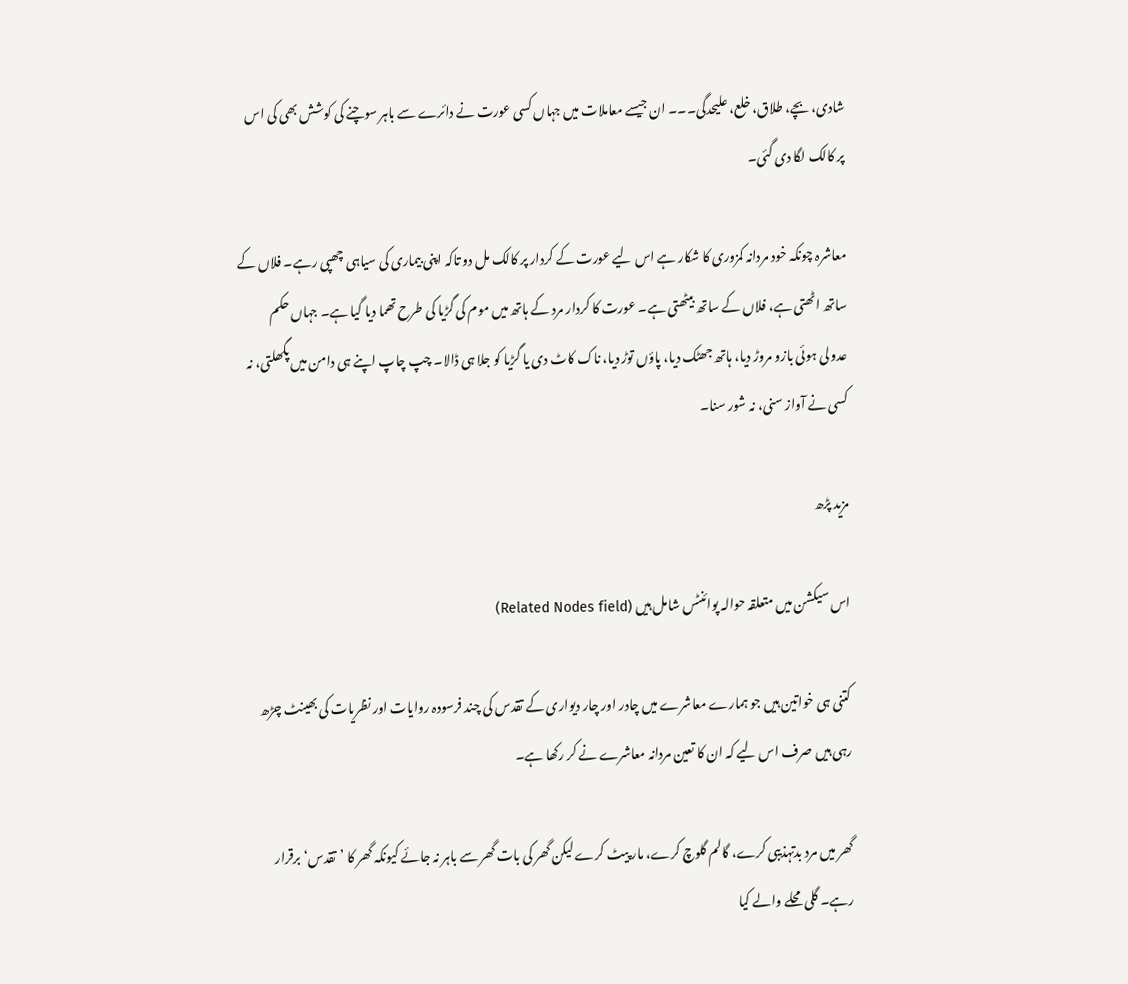شادی، بچے، طلاق، خلع، علیحدگی۔۔۔ ان جیسے معاملات میں جہاں کسی عورت نے دائرے سے باہر سوچنے کی کوشش بھی کی اس پر کالک لگا دی گئی۔

معاشرہ چونکہ خود مردانہ کمزوری کا شکار ہے اس لیے عورت کے کردار پر کالک مل دو تاکہ اپنی بیماری کی سیاہی چھپی رہے۔ فلاں کے ساتھ اٹھتی ہے، فلاں کے ساتھ بیٹھتی ہے۔ عورت کا کردار مرد کے ہاتھ میں موم کی گڑیا کی طرح تھما دیا گیا ہے۔ جہاں حکم عدولی ہوئی بازو مروڑ دیا، ہاتھ جھٹک دیا، پاؤں توڑ دیا، ناک کاٹ دی یا گڑیا کو جلا ہی ڈالا۔ چپ چاپ اپنے ہی دامن میں پگھلتی، نہ کسی نے آواز سنی، نہ شور سنا۔

مزید پڑھ

اس سیکشن میں متعلقہ حوالہ پوائنٹس شامل ہیں (Related Nodes field)

کتنی ہی خواتین ہیں جو ہمارے معاشرے میں چادر اور چار دیواری کے تقدس کی چند فرسودہ روایات اور نظریات کی بھینٹ چڑھ رہی ہیں صرف اس لیے کہ ان کا تعین مردانہ معاشرے نے کر رکھا ہے۔

گھر میں مرد بدتہذیبی کرے، گالم گلوچ کرے، مار پیٹ کرے لیکن گھر کی بات گھر سے باہر نہ جائے کیونکہ گھر کا ’تقدس‘ برقرار رہے۔ گلی محلے والے کیا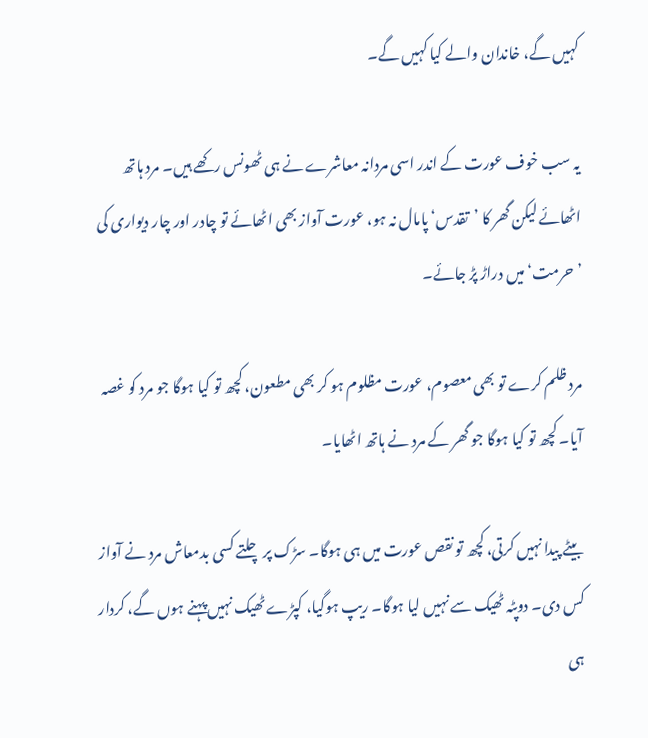کہیں گے، خاندان والے کیا کہیں گے۔

یہ سب خوف عورت کے اندر اسی مردانہ معاشرے نے ہی ٹھونس رکھے ہیں۔ مرد ہاتھ اٹھائے لیکن گھر کا ’تقدس‘ پامال نہ ہو، عورت آواز بھی اٹھائے تو چادر اور چار دیواری کی ’حرمت‘ میں دراڑ پڑ جائے۔

مرد ظلم کرے تو بھی معصوم، عورت مظلوم ہو کر بھی مطعون، کچھ تو کیا ہوگا جو مرد کو غصہ آیا۔ کچھ تو کیا ہوگا جو گھر کے مرد نے ہاتھ اٹھایا۔

بیٹے پیدا نہیں کرتی، کچھ تو نقص عورت میں ہی ہوگا۔ سڑک پر چلتے کسی بدمعاش مرد نے آواز کس دی۔ دوپٹہ ٹھیک سے نہیں لیا ہوگا۔ ریپ ہوگیا، کپڑے ٹھیک نہیں پہنے ہوں گے، کردار ہی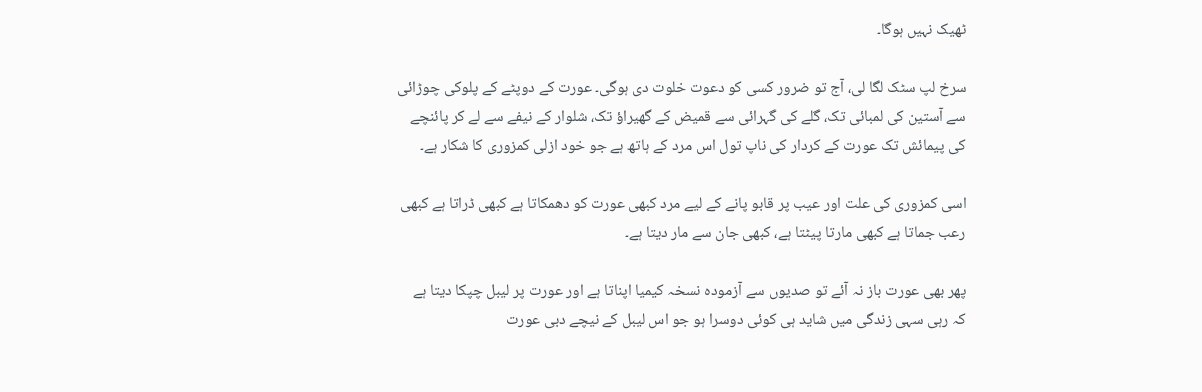ٹھیک نہیں ہوگا۔

سرخ لپ سٹک لگا لی، آج تو ضرور کسی کو دعوت خلوت دی ہوگی۔ عورت کے دوپٹے کے پلوکی چوڑائی سے آستین کی لمبائی تک، گلے کی گہرائی سے قمیض کے گھیراؤ تک، شلوار کے نیفے سے لے کر پائنچے کی پیمائش تک عورت کے کردار کی ناپ تول اس مرد کے ہاتھ ہے جو خود ازلی کمزوری کا شکار ہے۔

اسی کمزوری کی علت اور عیب پر قابو پانے کے لیے مرد کبھی عورت کو دھمکاتا ہے کبھی ڈراتا ہے کبھی رعب جماتا ہے کبھی مارتا پیٹتا ہے، کبھی جان سے مار دیتا ہے۔

پھر بھی عورت باز نہ آئے تو صدیوں سے آزمودہ نسخہ کیمیا اپناتا ہے اور عورت پر لیبل چپکا دیتا ہے کہ رہی سہی زندگی میں شاید ہی کوئی دوسرا ہو جو اس لیبل کے نیچے دبی عورت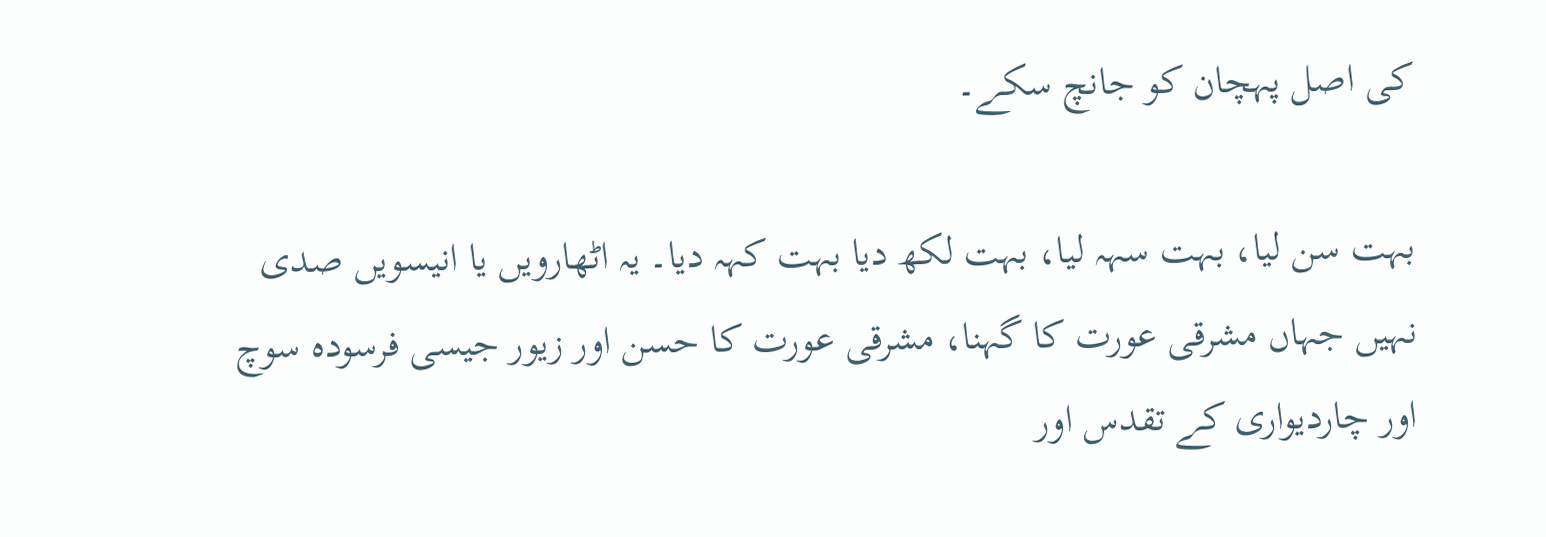کی اصل پہچان کو جانچ سکے۔

بہت سن لیا، بہت سہہ لیا، بہت لکھ دیا بہت کہہ دیا۔ یہ اٹھارویں یا انیسویں صدی نہیں جہاں مشرقی عورت کا گہنا، مشرقی عورت کا حسن اور زیور جیسی فرسودہ سوچ اور چاردیواری کے تقدس اور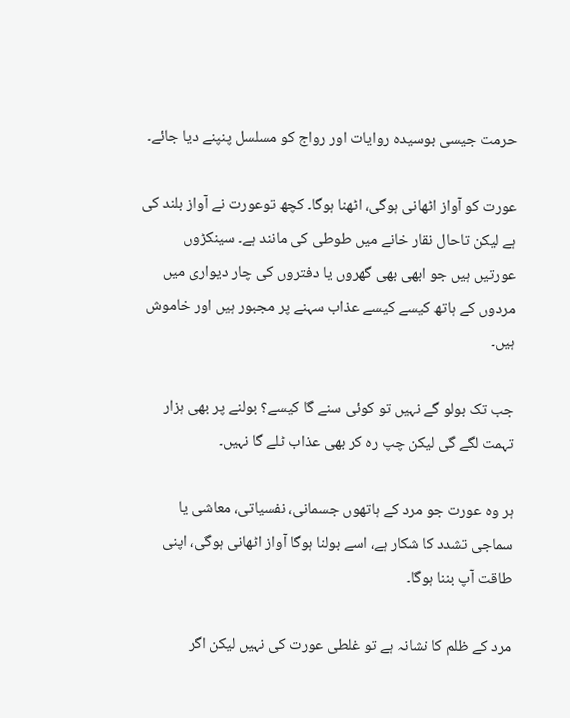حرمت جیسی بوسیدہ روایات اور رواج کو مسلسل پنپنے دیا جائے۔

عورت کو آواز اٹھانی ہوگی، اٹھنا ہوگا۔ کچھ توعورت نے آواز بلند کی ہے لیکن تاحال نقار خانے میں طوطی کی مانند ہے۔ سینکڑوں عورتیں ہیں جو ابھی بھی گھروں یا دفتروں کی چار دیواری میں مردوں کے ہاتھ کیسے کیسے عذاب سہنے پر مجبور ہیں اور خاموش ہیں۔

جب تک بولو گے نہیں تو کوئی سنے گا کیسے؟ بولنے پر بھی ہزار تہمت لگے گی لیکن چپ رہ کر بھی عذاب ٹلے گا نہیں۔

ہر وہ عورت جو مرد کے ہاتھوں جسمانی، نفسیاتی، معاشی یا سماجی تشدد کا شکار ہے، اسے بولنا ہوگا آواز اٹھانی ہوگی، اپنی طاقت آپ بننا ہوگا۔

مرد کے ظلم کا نشانہ ہے تو غلطی عورت کی نہیں لیکن اگر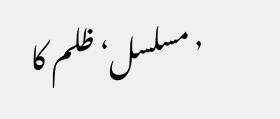’مسلسل‘ ظلم کا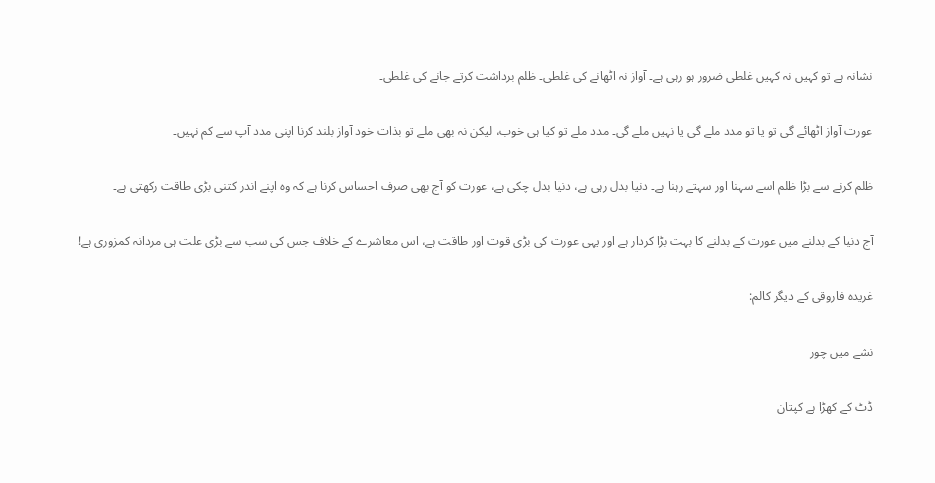نشانہ ہے تو کہیں نہ کہیں غلطی ضرور ہو رہی ہے۔ آواز نہ اٹھانے کی غلطی۔ ظلم برداشت کرتے جانے کی غلطی۔

عورت آواز اٹھائے گی تو یا تو مدد ملے گی یا نہیں ملے گی۔ مدد ملے تو کیا ہی خوب، لیکن نہ بھی ملے تو بذات خود آواز بلند کرنا اپنی مدد آپ سے کم نہیں۔

ظلم کرنے سے بڑا ظلم اسے سہنا اور سہتے رہنا ہے۔ دنیا بدل رہی ہے، دنیا بدل چکی ہے، عورت کو آج بھی صرف احساس کرنا ہے کہ وہ اپنے اندر کتنی بڑی طاقت رکھتی ہے۔

آج دنیا کے بدلنے میں عورت کے بدلنے کا بہت بڑا کردار ہے اور یہی عورت کی بڑی قوت اور طاقت ہے، اس معاشرے کے خلاف جس کی سب سے بڑی علت ہی مردانہ کمزوری ہے!

غریدہ فاروقی کے دیگر کالم:

نشے میں چور

ڈٹ کے کھڑا ہے کپتان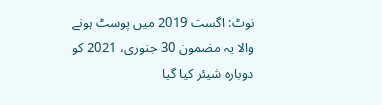نوٹ: اگست 2019 میں پوسٹ ہونے والا یہ مضمون 30 جنوری، 2021 کو دوبارہ شیئر کیا گیا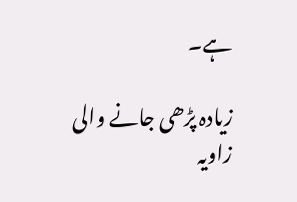ہے۔

زیادہ پڑھی جانے والی زاویہ